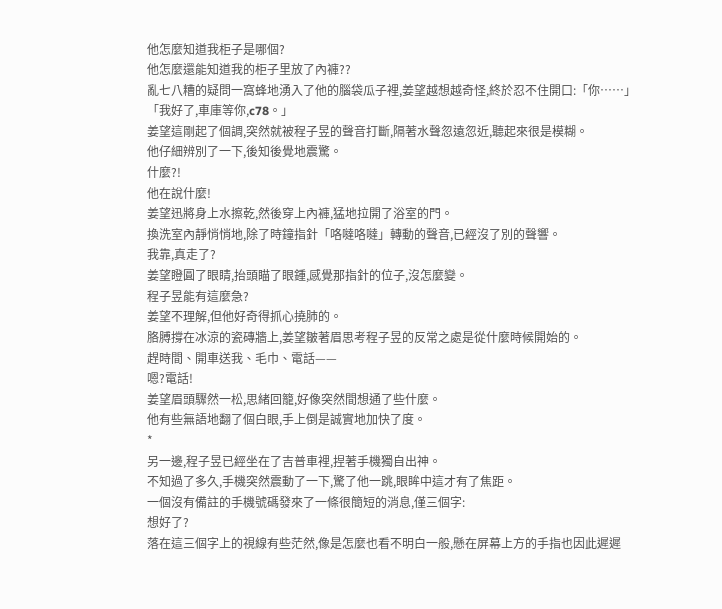他怎麼知道我柜子是哪個?
他怎麼還能知道我的柜子里放了內褲??
亂七八糟的疑問一窩蜂地湧入了他的腦袋瓜子裡,姜望越想越奇怪,終於忍不住開口:「你……」
「我好了,車庫等你,c78。」
姜望這剛起了個調,突然就被程子昱的聲音打斷,隔著水聲忽遠忽近,聽起來很是模糊。
他仔細辨別了一下,後知後覺地震驚。
什麼?!
他在說什麼!
姜望迅將身上水擦乾,然後穿上內褲,猛地拉開了浴室的門。
換洗室內靜悄悄地,除了時鐘指針「咯噠咯噠」轉動的聲音,已經沒了別的聲響。
我靠,真走了?
姜望瞪圓了眼睛,抬頭瞄了眼鍾,感覺那指針的位子,沒怎麼變。
程子昱能有這麼急?
姜望不理解,但他好奇得抓心撓肺的。
胳膊撐在冰涼的瓷磚牆上,姜望皺著眉思考程子昱的反常之處是從什麼時候開始的。
趕時間、開車送我、毛巾、電話——
嗯?電話!
姜望眉頭驟然一松,思緒回籠,好像突然間想通了些什麼。
他有些無語地翻了個白眼,手上倒是誠實地加快了度。
*
另一邊,程子昱已經坐在了吉普車裡,捏著手機獨自出神。
不知過了多久,手機突然震動了一下,驚了他一跳,眼眸中這才有了焦距。
一個沒有備註的手機號碼發來了一條很簡短的消息,僅三個字:
想好了?
落在這三個字上的視線有些茫然,像是怎麼也看不明白一般,懸在屏幕上方的手指也因此遲遲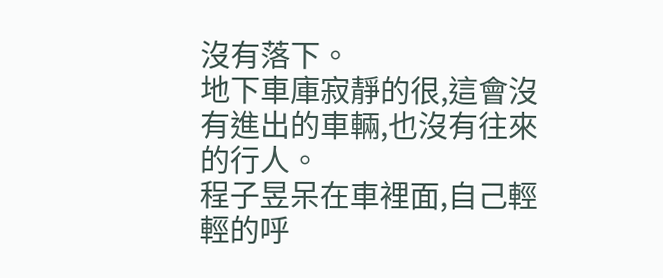沒有落下。
地下車庫寂靜的很,這會沒有進出的車輛,也沒有往來的行人。
程子昱呆在車裡面,自己輕輕的呼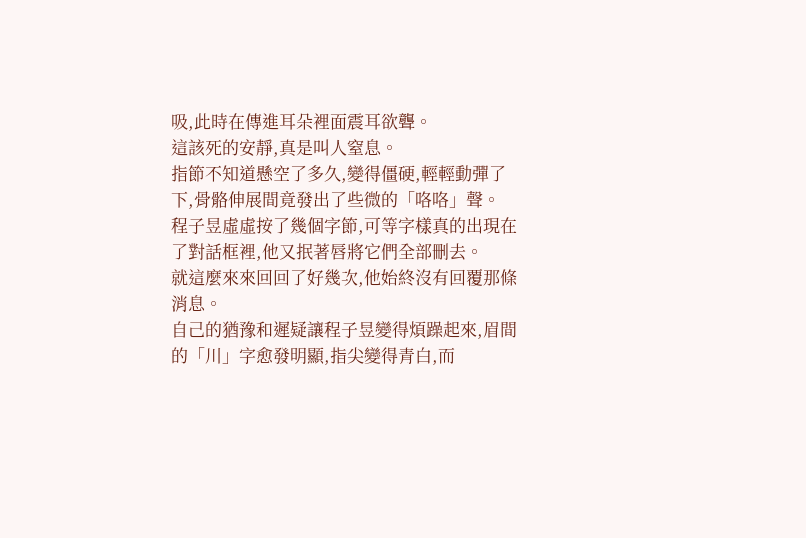吸,此時在傳進耳朵裡面震耳欲聾。
這該死的安靜,真是叫人窒息。
指節不知道懸空了多久,變得僵硬,輕輕動彈了下,骨骼伸展間竟發出了些微的「咯咯」聲。
程子昱虛虛按了幾個字節,可等字樣真的出現在了對話框裡,他又抿著唇將它們全部刪去。
就這麼來來回回了好幾次,他始終沒有回覆那條消息。
自己的猶豫和遲疑讓程子昱變得煩躁起來,眉間的「川」字愈發明顯,指尖變得青白,而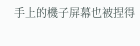手上的機子屏幕也被捏得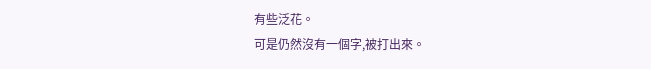有些泛花。
可是仍然沒有一個字,被打出來。